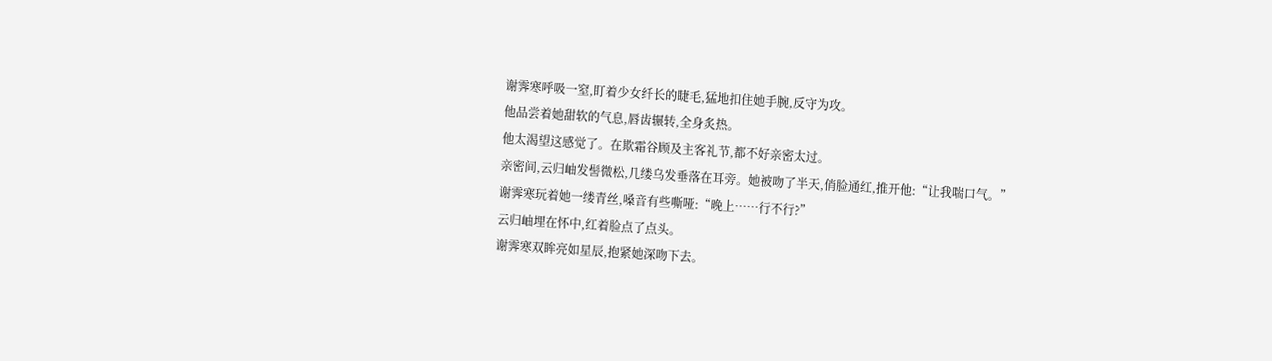谢霁寒呼吸一窒,盯着少女纤长的睫毛,猛地扣住她手腕,反守为攻。
他品尝着她甜软的气息,唇齿辗转,全身炙热。
他太渴望这感觉了。在欺霜谷顾及主客礼节,都不好亲密太过。
亲密间,云归岫发髻微松,几缕乌发垂落在耳旁。她被吻了半天,俏脸通红,推开他:“让我喘口气。”
谢霁寒玩着她一缕青丝,嗓音有些嘶哑:“晚上……行不行?”
云归岫埋在怀中,红着脸点了点头。
谢霁寒双眸亮如星辰,抱紧她深吻下去。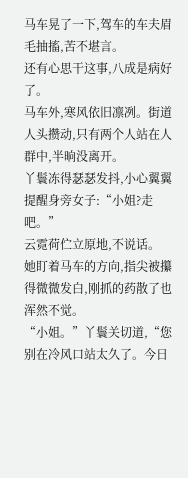马车晃了一下,驾车的车夫眉毛抽搐,苦不堪言。
还有心思干这事,八成是病好了。
马车外,寒风依旧凛冽。街道人头攒动,只有两个人站在人群中,半晌没离开。
丫鬟冻得瑟瑟发抖,小心翼翼提醒身旁女子:“小姐?走吧。”
云霓荷伫立原地,不说话。
她盯着马车的方向,指尖被攥得微微发白,刚抓的药散了也浑然不觉。
“小姐。”丫鬟关切道,“您别在冷风口站太久了。今日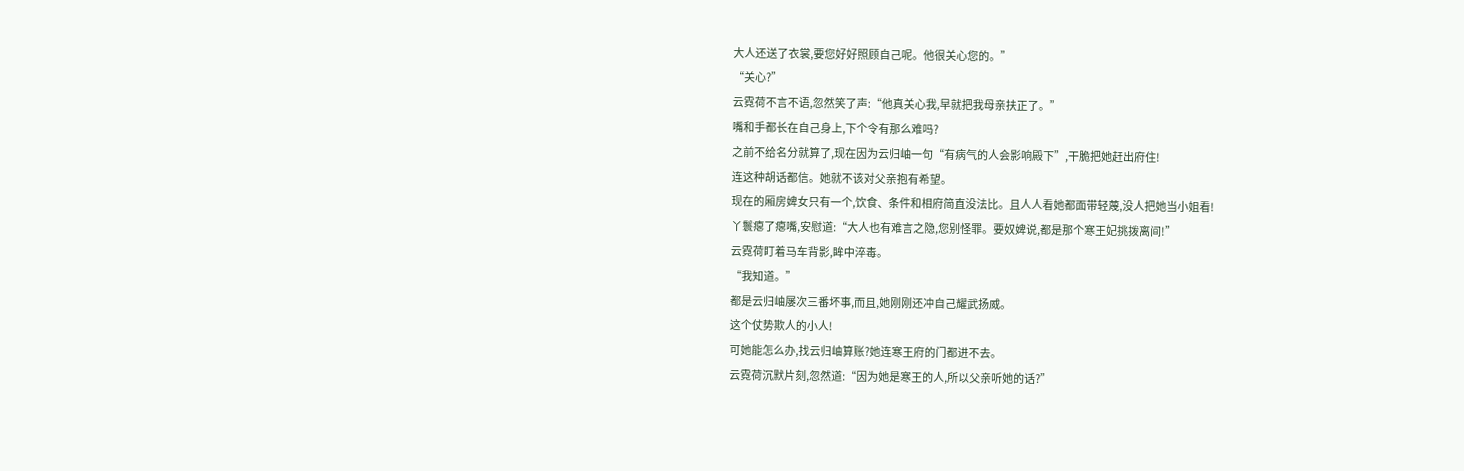大人还送了衣裳,要您好好照顾自己呢。他很关心您的。”
“关心?”
云霓荷不言不语,忽然笑了声:“他真关心我,早就把我母亲扶正了。”
嘴和手都长在自己身上,下个令有那么难吗?
之前不给名分就算了,现在因为云归岫一句“有病气的人会影响殿下”,干脆把她赶出府住!
连这种胡话都信。她就不该对父亲抱有希望。
现在的厢房婢女只有一个,饮食、条件和相府简直没法比。且人人看她都面带轻蔑,没人把她当小姐看!
丫鬟瘪了瘪嘴,安慰道:“大人也有难言之隐,您别怪罪。要奴婢说,都是那个寒王妃挑拨离间!”
云霓荷盯着马车背影,眸中淬毒。
“我知道。”
都是云归岫屡次三番坏事,而且,她刚刚还冲自己耀武扬威。
这个仗势欺人的小人!
可她能怎么办,找云归岫算账?她连寒王府的门都进不去。
云霓荷沉默片刻,忽然道:“因为她是寒王的人,所以父亲听她的话?”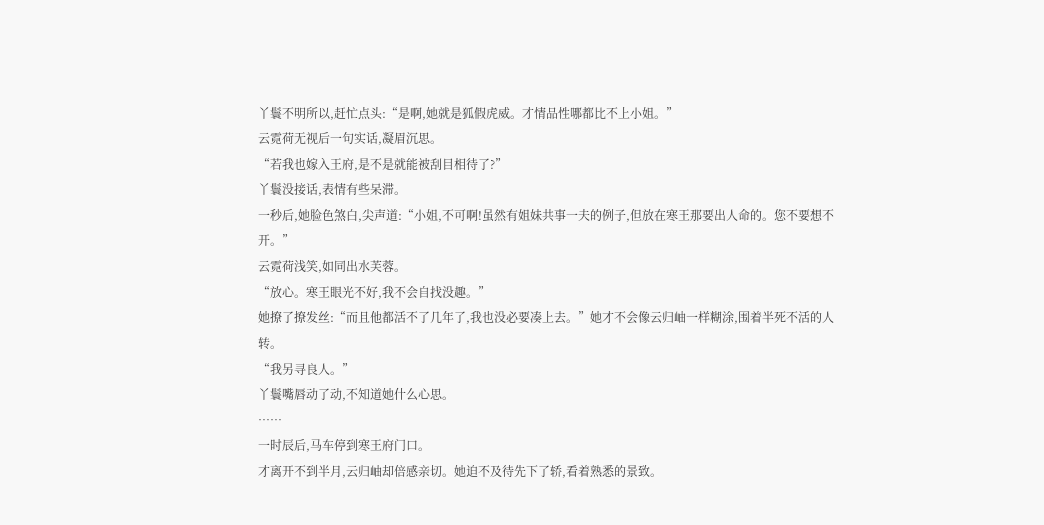丫鬟不明所以,赶忙点头:“是啊,她就是狐假虎威。才情品性哪都比不上小姐。”
云霓荷无视后一句实话,凝眉沉思。
“若我也嫁入王府,是不是就能被刮目相待了?”
丫鬟没接话,表情有些呆滞。
一秒后,她脸色煞白,尖声道:“小姐,不可啊!虽然有姐妹共事一夫的例子,但放在寒王那要出人命的。您不要想不开。”
云霓荷浅笑,如同出水芙蓉。
“放心。寒王眼光不好,我不会自找没趣。”
她撩了撩发丝:“而且他都活不了几年了,我也没必要凑上去。”她才不会像云归岫一样糊涂,围着半死不活的人转。
“我另寻良人。”
丫鬟嘴唇动了动,不知道她什么心思。
……
一时辰后,马车停到寒王府门口。
才离开不到半月,云归岫却倍感亲切。她迫不及待先下了轿,看着熟悉的景致。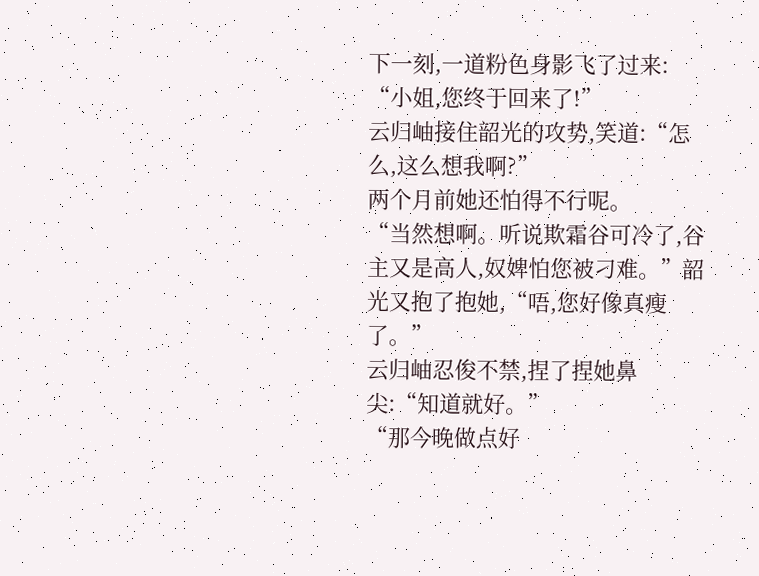下一刻,一道粉色身影飞了过来:
“小姐,您终于回来了!”
云归岫接住韶光的攻势,笑道:“怎么,这么想我啊?”
两个月前她还怕得不行呢。
“当然想啊。听说欺霜谷可冷了,谷主又是高人,奴婢怕您被刁难。”韶光又抱了抱她,“唔,您好像真瘦了。”
云归岫忍俊不禁,捏了捏她鼻尖:“知道就好。”
“那今晚做点好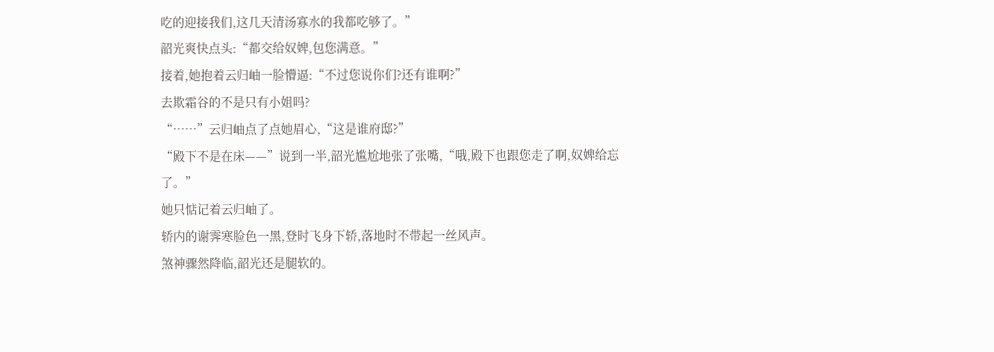吃的迎接我们,这几天清汤寡水的我都吃够了。”
韶光爽快点头:“都交给奴婢,包您满意。”
接着,她抱着云归岫一脸懵逼:“不过您说你们?还有谁啊?”
去欺霜谷的不是只有小姐吗?
“……”云归岫点了点她眉心,“这是谁府邸?”
“殿下不是在床——”说到一半,韶光尴尬地张了张嘴,“哦,殿下也跟您走了啊,奴婢给忘了。”
她只惦记着云归岫了。
轿内的谢霁寒脸色一黑,登时飞身下轿,落地时不带起一丝风声。
煞神骤然降临,韶光还是腿软的。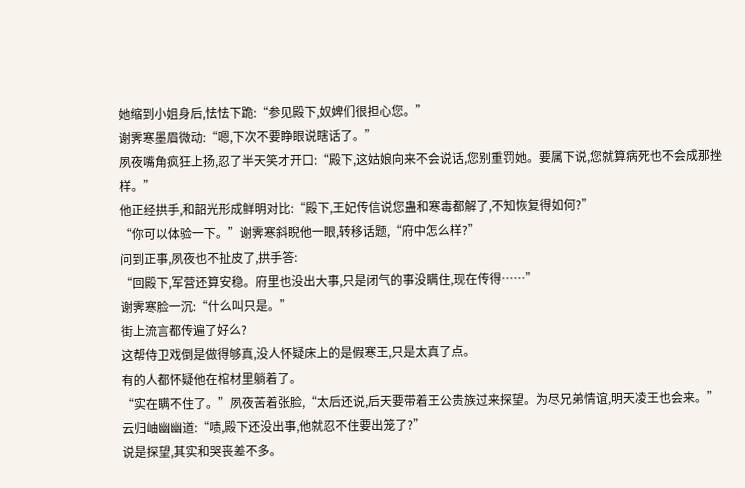她缩到小姐身后,怯怯下跪:“参见殿下,奴婢们很担心您。”
谢霁寒墨眉微动:“嗯,下次不要睁眼说瞎话了。”
夙夜嘴角疯狂上扬,忍了半天笑才开口:“殿下,这姑娘向来不会说话,您别重罚她。要属下说,您就算病死也不会成那挫样。”
他正经拱手,和韶光形成鲜明对比:“殿下,王妃传信说您蛊和寒毒都解了,不知恢复得如何?”
“你可以体验一下。”谢霁寒斜睨他一眼,转移话题,“府中怎么样?”
问到正事,夙夜也不扯皮了,拱手答:
“回殿下,军营还算安稳。府里也没出大事,只是闭气的事没瞒住,现在传得……”
谢霁寒脸一沉:“什么叫只是。”
街上流言都传遍了好么?
这帮侍卫戏倒是做得够真,没人怀疑床上的是假寒王,只是太真了点。
有的人都怀疑他在棺材里躺着了。
“实在瞒不住了。”夙夜苦着张脸,“太后还说,后天要带着王公贵族过来探望。为尽兄弟情谊,明天凌王也会来。”
云归岫幽幽道:“啧,殿下还没出事,他就忍不住要出笼了?”
说是探望,其实和哭丧差不多。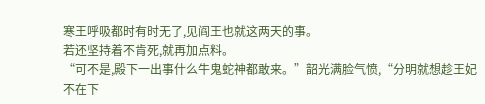寒王呼吸都时有时无了,见阎王也就这两天的事。
若还坚持着不肯死,就再加点料。
“可不是,殿下一出事什么牛鬼蛇神都敢来。”韶光满脸气愤,“分明就想趁王妃不在下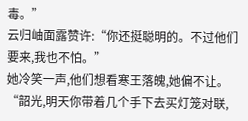毒。”
云归岫面露赞许:“你还挺聪明的。不过他们要来,我也不怕。”
她冷笑一声,他们想看寒王落魄,她偏不让。
“韶光,明天你带着几个手下去买灯笼对联,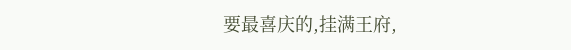要最喜庆的,挂满王府,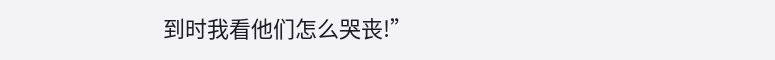到时我看他们怎么哭丧!”